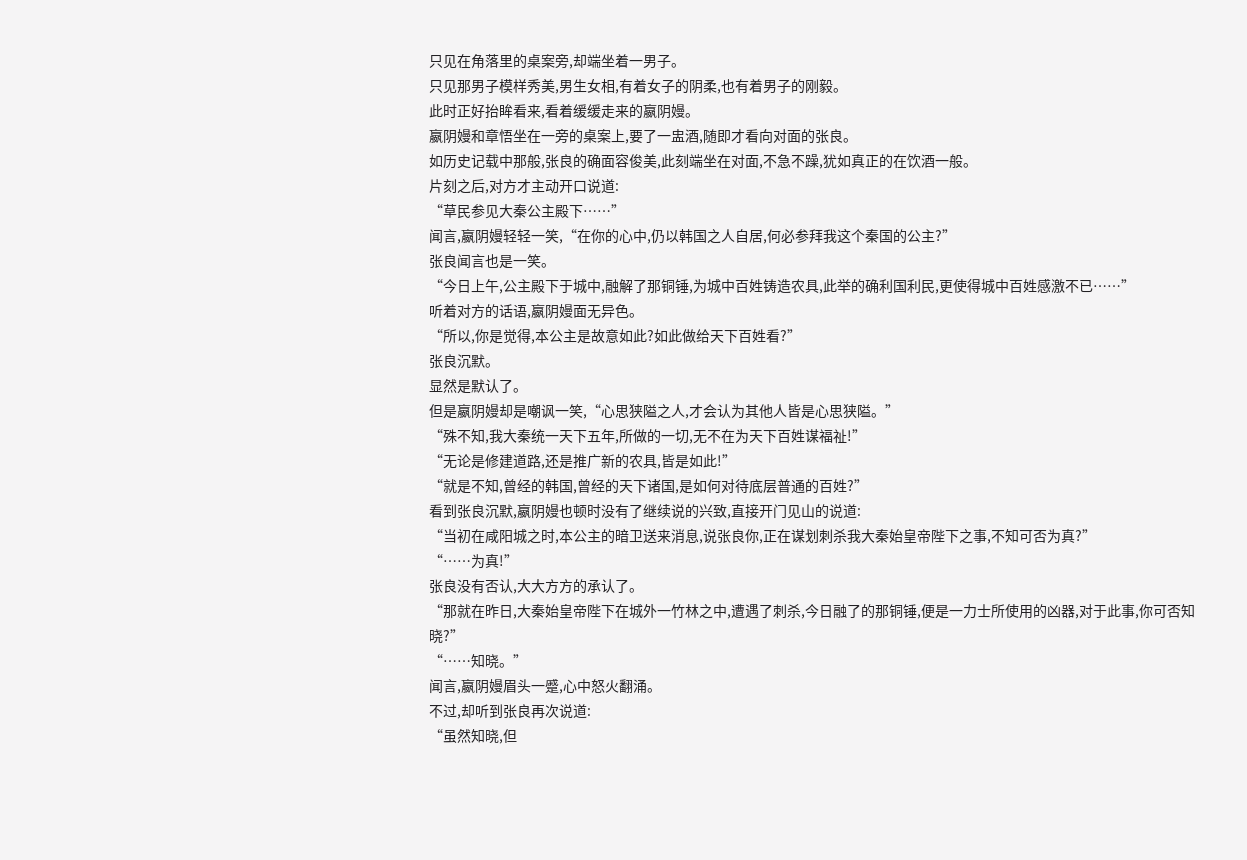只见在角落里的桌案旁,却端坐着一男子。
只见那男子模样秀美,男生女相,有着女子的阴柔,也有着男子的刚毅。
此时正好抬眸看来,看着缓缓走来的嬴阴嫚。
嬴阴嫚和章悟坐在一旁的桌案上,要了一盅酒,随即才看向对面的张良。
如历史记载中那般,张良的确面容俊美,此刻端坐在对面,不急不躁,犹如真正的在饮酒一般。
片刻之后,对方才主动开口说道:
“草民参见大秦公主殿下……”
闻言,嬴阴嫚轻轻一笑,“在你的心中,仍以韩国之人自居,何必参拜我这个秦国的公主?”
张良闻言也是一笑。
“今日上午,公主殿下于城中,融解了那铜锤,为城中百姓铸造农具,此举的确利国利民,更使得城中百姓感激不已……”
听着对方的话语,嬴阴嫚面无异色。
“所以,你是觉得,本公主是故意如此?如此做给天下百姓看?”
张良沉默。
显然是默认了。
但是嬴阴嫚却是嘲讽一笑,“心思狭隘之人,才会认为其他人皆是心思狭隘。”
“殊不知,我大秦统一天下五年,所做的一切,无不在为天下百姓谋福祉!”
“无论是修建道路,还是推广新的农具,皆是如此!”
“就是不知,曾经的韩国,曾经的天下诸国,是如何对待底层普通的百姓?”
看到张良沉默,嬴阴嫚也顿时没有了继续说的兴致,直接开门见山的说道:
“当初在咸阳城之时,本公主的暗卫送来消息,说张良你,正在谋划刺杀我大秦始皇帝陛下之事,不知可否为真?”
“……为真!”
张良没有否认,大大方方的承认了。
“那就在昨日,大秦始皇帝陛下在城外一竹林之中,遭遇了刺杀,今日融了的那铜锤,便是一力士所使用的凶器,对于此事,你可否知晓?”
“……知晓。”
闻言,嬴阴嫚眉头一蹙,心中怒火翻涌。
不过,却听到张良再次说道:
“虽然知晓,但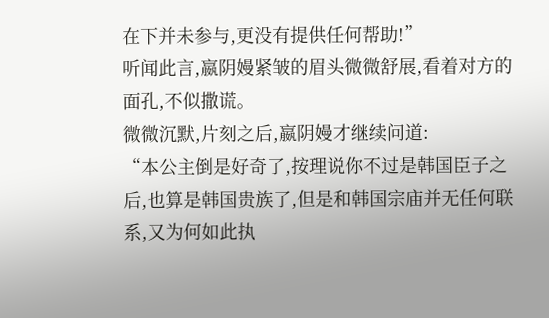在下并未参与,更没有提供任何帮助!”
听闻此言,嬴阴嫚紧皱的眉头微微舒展,看着对方的面孔,不似撒谎。
微微沉默,片刻之后,嬴阴嫚才继续问道:
“本公主倒是好奇了,按理说你不过是韩国臣子之后,也算是韩国贵族了,但是和韩国宗庙并无任何联系,又为何如此执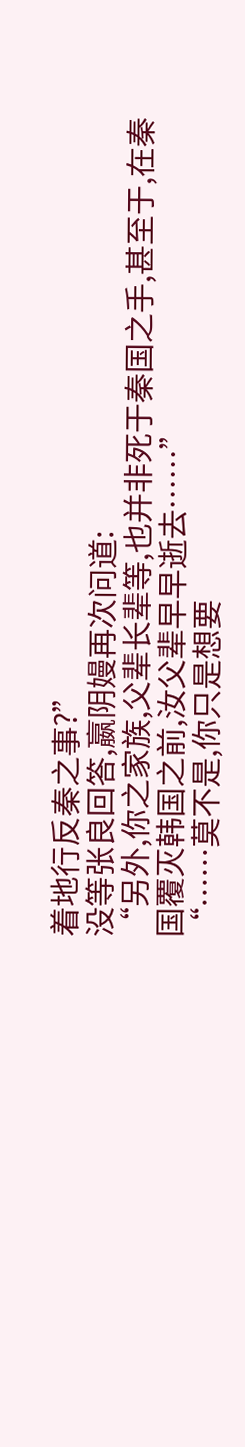着地行反秦之事?”
没等张良回答,嬴阴嫚再次问道:
“另外,你之家族,父辈长辈等,也并非死于秦国之手,甚至于,在秦国覆灭韩国之前,汝父辈早早逝去……”
“……莫不是,你只是想要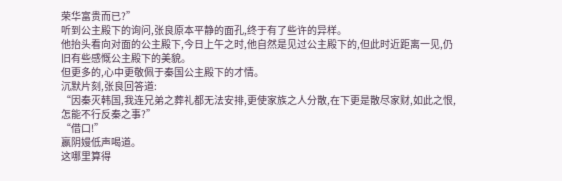荣华富贵而已?”
听到公主殿下的询问,张良原本平静的面孔,终于有了些许的异样。
他抬头看向对面的公主殿下,今日上午之时,他自然是见过公主殿下的,但此时近距离一见,仍旧有些感慨公主殿下的美貌。
但更多的,心中更敬佩于秦国公主殿下的才情。
沉默片刻,张良回答道:
“因秦灭韩国,我连兄弟之葬礼都无法安排,更使家族之人分散,在下更是散尽家财,如此之恨,怎能不行反秦之事?”
“借口!”
嬴阴嫚低声喝道。
这哪里算得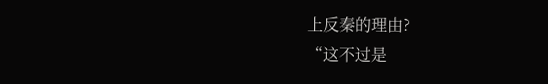上反秦的理由?
“这不过是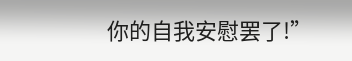你的自我安慰罢了!”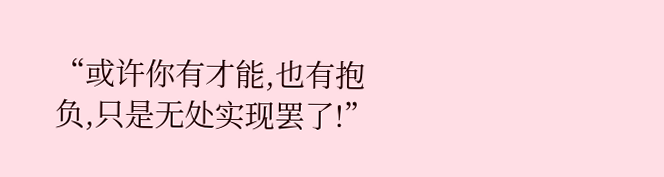“或许你有才能,也有抱负,只是无处实现罢了!”